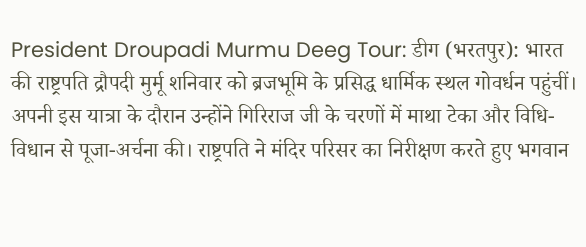President Droupadi Murmu Deeg Tour: डीग (भरतपुर): भारत की राष्ट्रपति द्रौपदी मुर्मू शनिवार को ब्रजभूमि के प्रसिद्ध धार्मिक स्थल गोवर्धन पहुंचीं। अपनी इस यात्रा के दौरान उन्होंने गिरिराज जी के चरणों में माथा टेका और विधि-विधान से पूजा-अर्चना की। राष्ट्रपति ने मंदिर परिसर का निरीक्षण करते हुए भगवान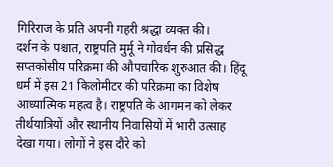गिरिराज के प्रति अपनी गहरी श्रद्धा व्यक्त की।
दर्शन के पश्चात, राष्ट्रपति मुर्मू ने गोवर्धन की प्रसिद्ध सप्तकोसीय परिक्रमा की औपचारिक शुरुआत की। हिंदू धर्म में इस 21 किलोमीटर की परिक्रमा का विशेष आध्यात्मिक महत्व है। राष्ट्रपति के आगमन को लेकर तीर्थयात्रियों और स्थानीय निवासियों में भारी उत्साह देखा गया। लोगों ने इस दौरे को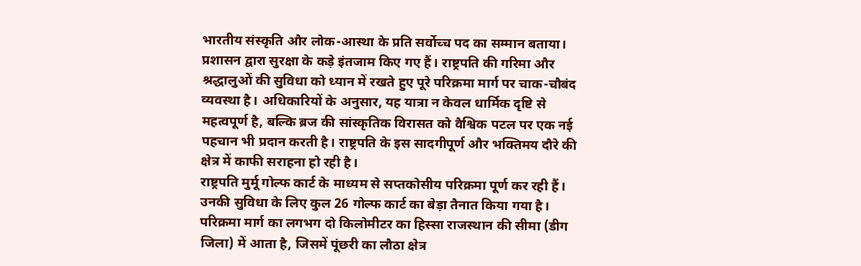भारतीय संस्कृति और लोक-आस्था के प्रति सर्वोच्च पद का सम्मान बताया।
प्रशासन द्वारा सुरक्षा के कड़े इंतजाम किए गए हैं। राष्ट्रपति की गरिमा और श्रद्धालुओं की सुविधा को ध्यान में रखते हुए पूरे परिक्रमा मार्ग पर चाक-चौबंद व्यवस्था है। अधिकारियों के अनुसार, यह यात्रा न केवल धार्मिक दृष्टि से महत्वपूर्ण है, बल्कि ब्रज की सांस्कृतिक विरासत को वैश्विक पटल पर एक नई पहचान भी प्रदान करती है। राष्ट्रपति के इस सादगीपूर्ण और भक्तिमय दौरे की क्षेत्र में काफी सराहना हो रही है।
राष्ट्रपति मुर्मू गोल्फ कार्ट के माध्यम से सप्तकोसीय परिक्रमा पूर्ण कर रही हैं। उनकी सुविधा के लिए कुल 26 गोल्फ कार्ट का बेड़ा तैनात किया गया है। परिक्रमा मार्ग का लगभग दो किलोमीटर का हिस्सा राजस्थान की सीमा (डीग जिला) में आता है, जिसमें पूंछरी का लौठा क्षेत्र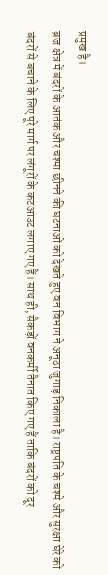प्रमुख है।
ब्रज क्षेत्र में बंदरों के आतंक और चश्मा छीनने की घटनाओं को देखते हुए वन विभाग ने अनूठा जुगाड़ निकाला है। राष्ट्रपति के चश्मे और सुरक्षा घेरे को बंदरों से बचाने के लिए पूरे मार्ग पर लंगूरों के कटआउट लगाए गए हैं। साथ ही, सैकड़ों वनकर्मी तैनात किए गए हैं ताकि बंदरों को दूर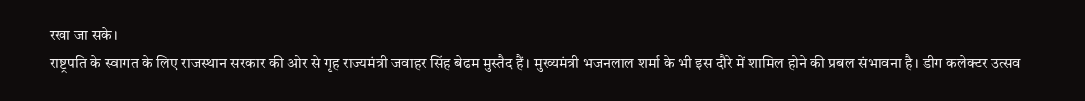रखा जा सके।
राष्ट्रपति के स्वागत के लिए राजस्थान सरकार की ओर से गृह राज्यमंत्री जवाहर सिंह बेढम मुस्तैद हैं। मुख्यमंत्री भजनलाल शर्मा के भी इस दौरे में शामिल होने की प्रबल संभावना है। डीग कलेक्टर उत्सव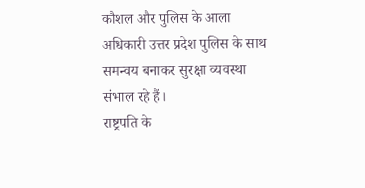कौशल और पुलिस के आला अधिकारी उत्तर प्रदेश पुलिस के साथ समन्वय बनाकर सुरक्षा व्यवस्था संभाल रहे हैं।
राष्ट्रपति के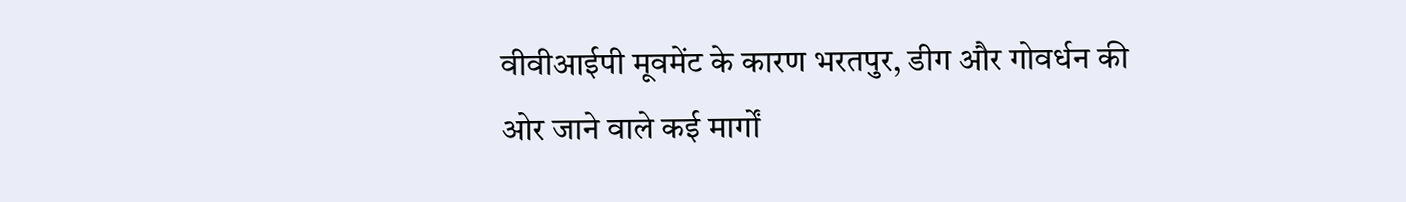वीवीआईपी मूवमेंट के कारण भरतपुर, डीग और गोवर्धन की ओर जाने वाले कई मार्गों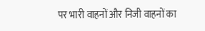पर भारी वाहनों और निजी वाहनों का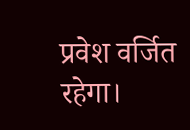प्रवेश वर्जित रहेगा।